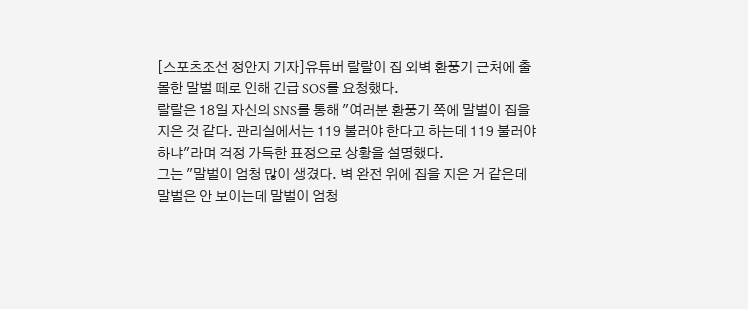[스포츠조선 정안지 기자]유튜버 랄랄이 집 외벽 환풍기 근처에 출몰한 말벌 떼로 인해 긴급 SOS를 요청했다.
랄랄은 18일 자신의 SNS를 통해 "여러분 환풍기 쪽에 말벌이 집을 지은 것 같다. 관리실에서는 119 불러야 한다고 하는데 119 불러야 하냐"라며 걱정 가득한 표정으로 상황을 설명했다.
그는 "말벌이 엄청 많이 생겼다. 벽 완전 위에 집을 지은 거 같은데 말벌은 안 보이는데 말벌이 엄청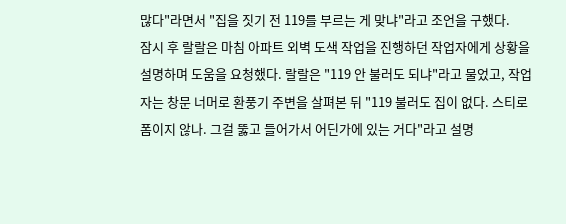많다"라면서 "집을 짓기 전 119를 부르는 게 맞냐"라고 조언을 구했다.
잠시 후 랄랄은 마침 아파트 외벽 도색 작업을 진행하던 작업자에게 상황을 설명하며 도움을 요청했다. 랄랄은 "119 안 불러도 되냐"라고 물었고, 작업자는 창문 너머로 환풍기 주변을 살펴본 뒤 "119 불러도 집이 없다. 스티로폼이지 않나. 그걸 뚫고 들어가서 어딘가에 있는 거다"라고 설명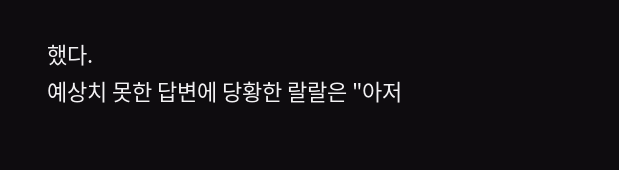했다.
예상치 못한 답변에 당황한 랄랄은 "아저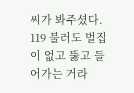씨가 봐주셨다. 119 불러도 벌집이 없고 뚫고 들어가는 거라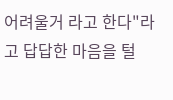어려울거 라고 한다"라고 답답한 마음을 털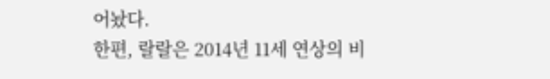어놨다.
한편, 랄랄은 2014년 11세 연상의 비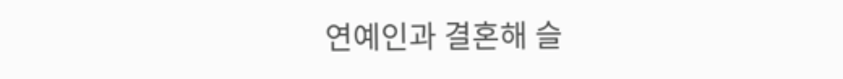연예인과 결혼해 슬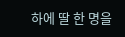하에 딸 한 명을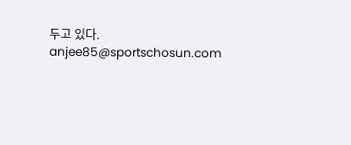두고 있다.
anjee85@sportschosun.com